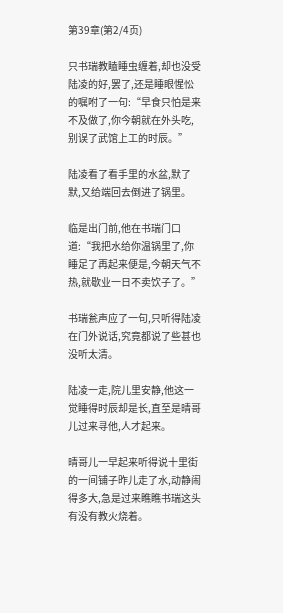第39章(第2/4页)

只书瑞教瞌睡虫缠着,却也没受陆凌的好,罢了,还是睡眼惺忪的嘱咐了一句:“早食只怕是来不及做了,你今朝就在外头吃,别误了武馆上工的时辰。”

陆凌看了看手里的水盆,默了默,又给端回去倒进了锅里。

临是出门前,他在书瑞门口道:“我把水给你温锅里了,你睡足了再起来便是,今朝天气不热,就歇业一日不卖饮子了。”

书瑞瓮声应了一句,只听得陆凌在门外说话,究竟都说了些甚也没听太清。

陆凌一走,院儿里安静,他这一觉睡得时辰却是长,直至是晴哥儿过来寻他,人才起来。

晴哥儿一早起来听得说十里街的一间铺子昨儿走了水,动静闹得多大,急是过来瞧瞧书瑞这头有没有教火烧着。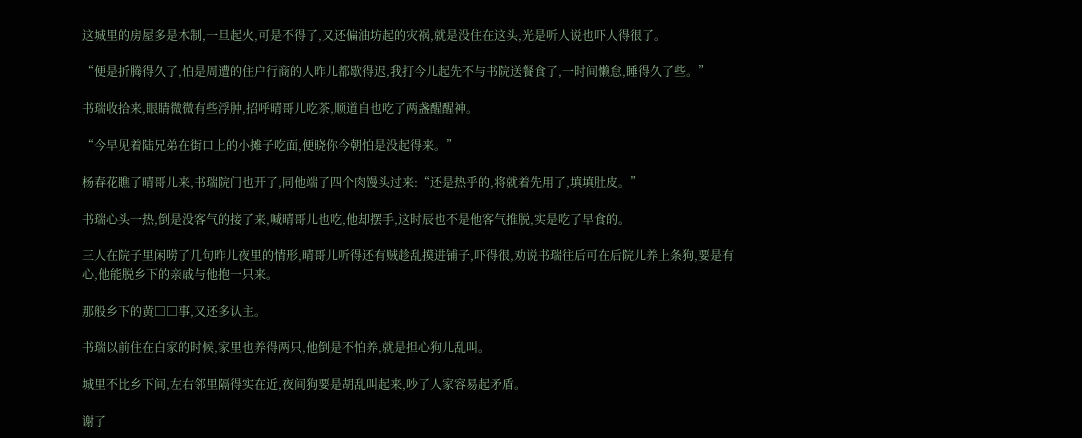这城里的房屋多是木制,一旦起火,可是不得了,又还偏油坊起的灾祸,就是没住在这头,光是听人说也吓人得很了。

“便是折腾得久了,怕是周遭的住户行商的人昨儿都歇得迟,我打今儿起先不与书院送餐食了,一时间懒怠,睡得久了些。”

书瑞收拾来,眼睛微微有些浮肿,招呼晴哥儿吃茶,顺道自也吃了两盏醒醒神。

“今早见着陆兄弟在街口上的小摊子吃面,便晓你今朝怕是没起得来。”

杨春花瞧了晴哥儿来,书瑞院门也开了,同他端了四个肉馒头过来:“还是热乎的,将就着先用了,填填肚皮。”

书瑞心头一热,倒是没客气的接了来,喊晴哥儿也吃,他却摆手,这时辰也不是他客气推脱,实是吃了早食的。

三人在院子里闲唠了几句昨儿夜里的情形,晴哥儿听得还有贼趁乱摸进铺子,吓得很,劝说书瑞往后可在后院儿养上条狗,要是有心,他能脱乡下的亲戚与他抱一只来。

那般乡下的黄□□事,又还多认主。

书瑞以前住在白家的时候,家里也养得两只,他倒是不怕养,就是担心狗儿乱叫。

城里不比乡下间,左右邻里隔得实在近,夜间狗要是胡乱叫起来,吵了人家容易起矛盾。

谢了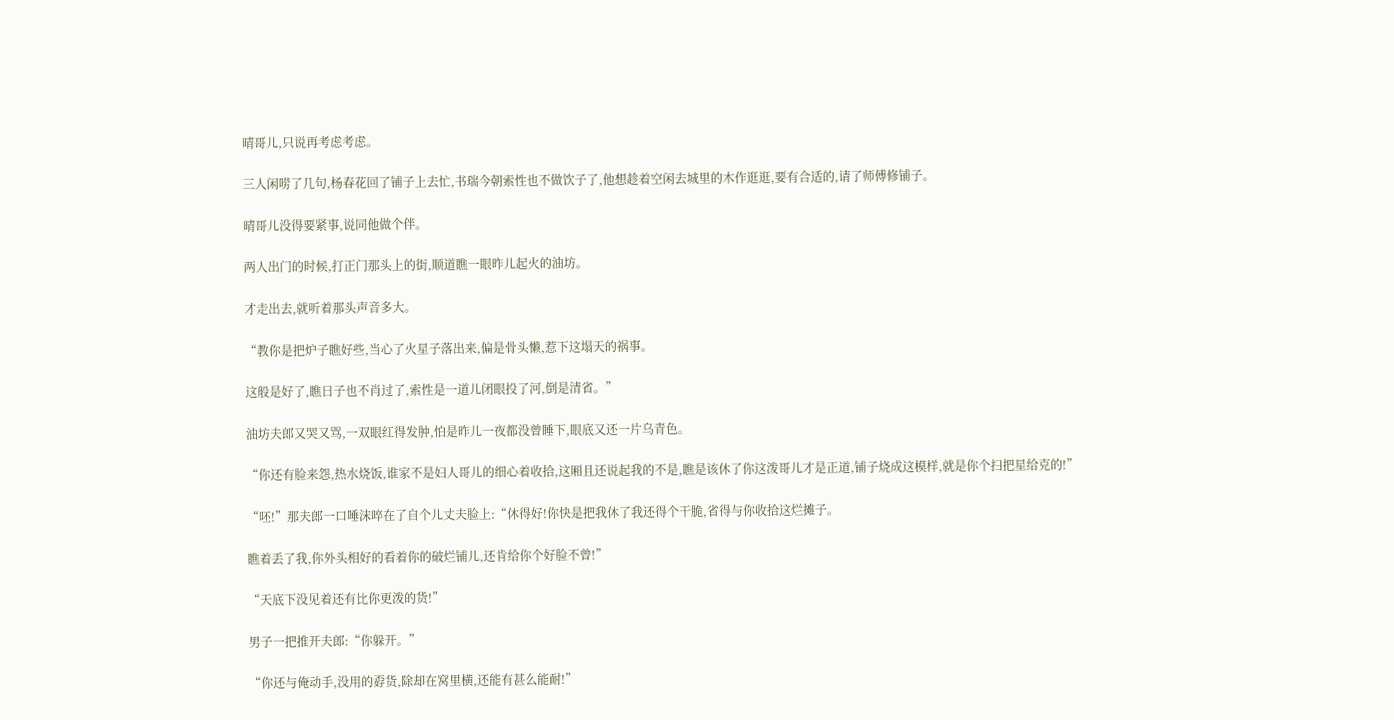晴哥儿,只说再考虑考虑。

三人闲唠了几句,杨春花回了铺子上去忙,书瑞今朝索性也不做饮子了,他想趁着空闲去城里的木作逛逛,要有合适的,请了师傅修铺子。

晴哥儿没得要紧事,说同他做个伴。

两人出门的时候,打正门那头上的街,顺道瞧一眼昨儿起火的油坊。

才走出去,就听着那头声音多大。

“教你是把炉子瞧好些,当心了火星子落出来,偏是骨头懒,惹下这塌天的祸事。

这般是好了,瞧日子也不肖过了,索性是一道儿闭眼投了河,倒是清省。”

油坊夫郎又哭又骂,一双眼红得发肿,怕是昨儿一夜都没曾睡下,眼底又还一片乌青色。

“你还有脸来怨,热水烧饭,谁家不是妇人哥儿的细心着收拾,这厢且还说起我的不是,瞧是该休了你这泼哥儿才是正道,铺子烧成这模样,就是你个扫把星给克的!”

“呸!”那夫郎一口唾沫啐在了自个儿丈夫脸上:“休得好!你快是把我休了我还得个干脆,省得与你收拾这烂摊子。

瞧着丢了我,你外头相好的看着你的破烂铺儿,还肯给你个好脸不曾!”

“天底下没见着还有比你更泼的货!”

男子一把推开夫郎:“你躲开。”

“你还与俺动手,没用的孬货,除却在窝里横,还能有甚么能耐!”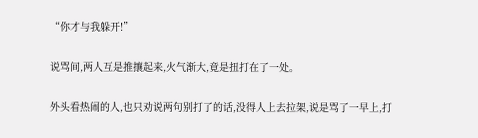“你才与我躲开!”

说骂间,两人互是推攘起来,火气渐大,竟是扭打在了一处。

外头看热闹的人,也只劝说两句别打了的话,没得人上去拉架,说是骂了一早上,打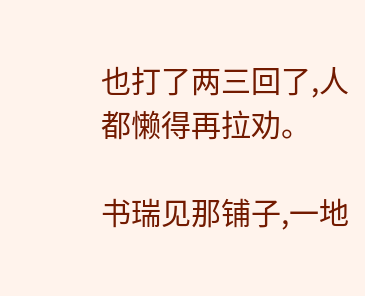也打了两三回了,人都懒得再拉劝。

书瑞见那铺子,一地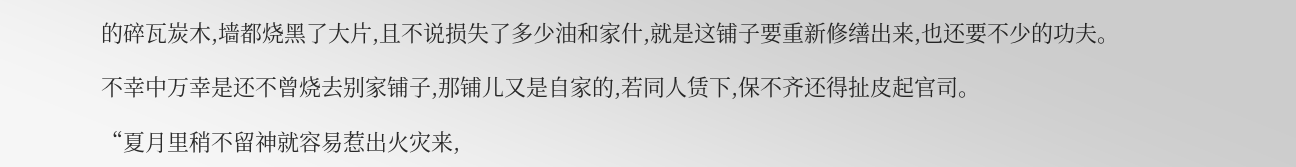的碎瓦炭木,墙都烧黑了大片,且不说损失了多少油和家什,就是这铺子要重新修缮出来,也还要不少的功夫。

不幸中万幸是还不曾烧去别家铺子,那铺儿又是自家的,若同人赁下,保不齐还得扯皮起官司。

“夏月里稍不留神就容易惹出火灾来,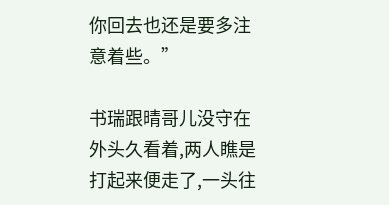你回去也还是要多注意着些。”

书瑞跟晴哥儿没守在外头久看着,两人瞧是打起来便走了,一头往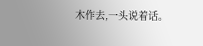木作去,一头说着话。